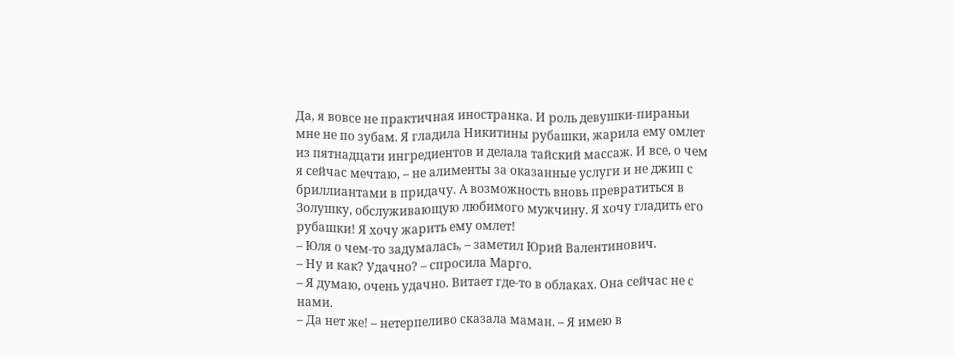Да, я вовсе не практичная иностранка. И роль девушки-пираньи мне не по зубам. Я гладила Никитины рубашки, жарила ему омлет из пятнадцати ингредиентов и делала тайский массаж. И все, о чем я сейчас мечтаю, – не алименты за оказанные услуги и не джип с бриллиантами в придачу. А возможность вновь превратиться в Золушку, обслуживающую любимого мужчину. Я хочу гладить его рубашки! Я хочу жарить ему омлет!
– Юля о чем-то задумалась, – заметил Юрий Валентинович.
– Ну и как? Удачно? – спросила Марго.
– Я думаю, очень удачно. Витает где-то в облаках. Она сейчас не с нами.
– Да нет же! – нетерпеливо сказала маман. – Я имею в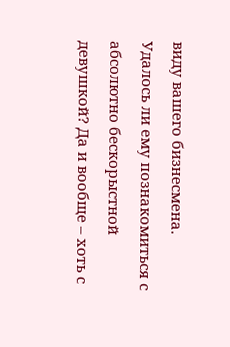виду вашего бизнесмена. Удалось ли ему познакомиться с абсолютно бескорыстной девушкой? Да и вообще – хоть с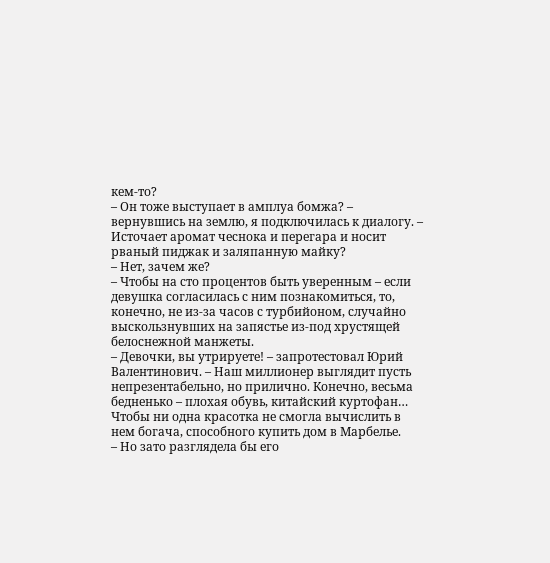кем-то?
– Он тоже выступает в амплуа бомжа? – вернувшись на землю, я подключилась к диалогу. – Источает аромат чеснока и перегара и носит рваный пиджак и заляпанную майку?
– Нет, зачем же?
– Чтобы на сто процентов быть уверенным – если девушка согласилась с ним познакомиться, то, конечно, не из-за часов с турбийоном, случайно выскользнувших на запястье из-под хрустящей белоснежной манжеты.
– Девочки, вы утрируете! – запротестовал Юрий Валентинович. – Наш миллионер выглядит пусть непрезентабельно, но прилично. Конечно, весьма бедненько – плохая обувь, китайский куртофан… Чтобы ни одна красотка не смогла вычислить в нем богача, способного купить дом в Марбелье.
– Но зато разглядела бы его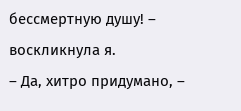бессмертную душу! – воскликнула я.
– Да, хитро придумано, –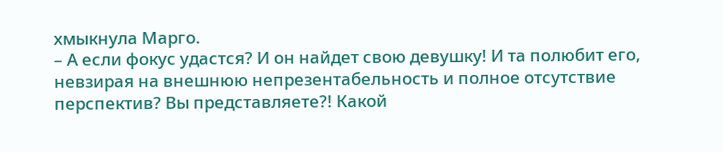хмыкнула Марго.
– А если фокус удастся? И он найдет свою девушку! И та полюбит его, невзирая на внешнюю непрезентабельность и полное отсутствие перспектив? Вы представляете?! Какой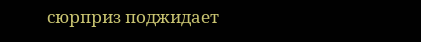сюрприз поджидает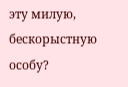эту милую, бескорыстную особу?